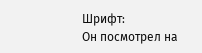Шрифт:
Он посмотрел на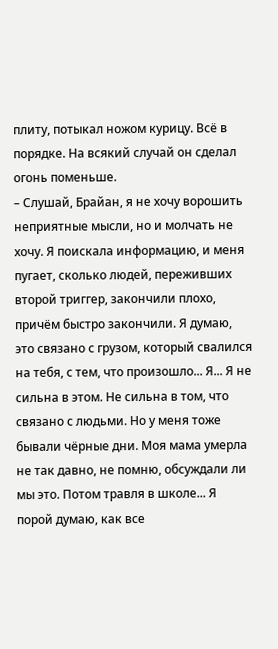плиту, потыкал ножом курицу. Всё в порядке. На всякий случай он сделал огонь поменьше.
– Слушай, Брайан, я не хочу ворошить неприятные мысли, но и молчать не хочу. Я поискала информацию, и меня пугает, сколько людей, переживших второй триггер, закончили плохо, причём быстро закончили. Я думаю, это связано с грузом, который свалился на тебя, с тем, что произошло... Я... Я не сильна в этом. Не сильна в том, что связано с людьми. Но у меня тоже бывали чёрные дни. Моя мама умерла не так давно, не помню, обсуждали ли мы это. Потом травля в школе... Я порой думаю, как все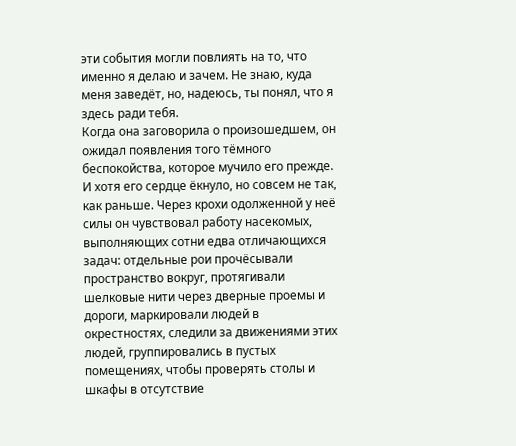эти события могли повлиять на то, что именно я делаю и зачем. Не знаю, куда меня заведёт, но, надеюсь, ты понял, что я здесь ради тебя.
Когда она заговорила о произошедшем, он ожидал появления того тёмного беспокойства, которое мучило его прежде. И хотя его сердце ёкнуло, но совсем не так, как раньше. Через крохи одолженной у неё силы он чувствовал работу насекомых, выполняющих сотни едва отличающихся задач: отдельные рои прочёсывали пространство вокруг, протягивали шелковые нити через дверные проемы и дороги, маркировали людей в окрестностях, следили за движениями этих людей, группировались в пустых помещениях, чтобы проверять столы и шкафы в отсутствие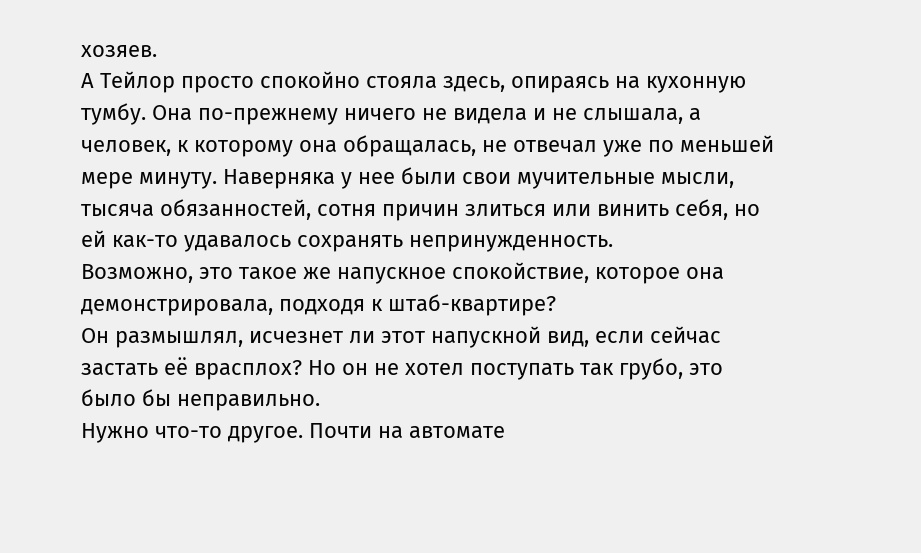хозяев.
А Тейлор просто спокойно стояла здесь, опираясь на кухонную тумбу. Она по-прежнему ничего не видела и не слышала, а человек, к которому она обращалась, не отвечал уже по меньшей мере минуту. Наверняка у нее были свои мучительные мысли, тысяча обязанностей, сотня причин злиться или винить себя, но ей как-то удавалось сохранять непринужденность.
Возможно, это такое же напускное спокойствие, которое она демонстрировала, подходя к штаб-квартире?
Он размышлял, исчезнет ли этот напускной вид, если сейчас застать её врасплох? Но он не хотел поступать так грубо, это было бы неправильно.
Нужно что-то другое. Почти на автомате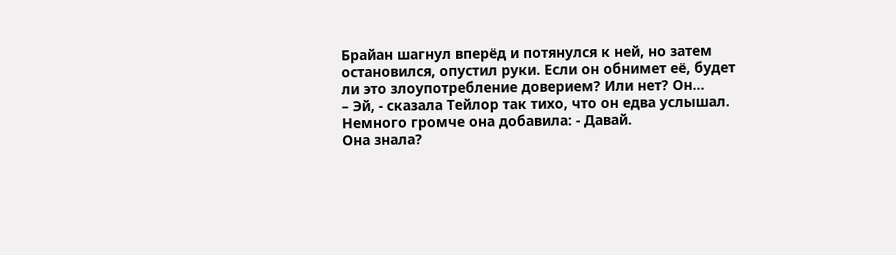Брайан шагнул вперёд и потянулся к ней, но затем остановился, опустил руки. Если он обнимет её, будет ли это злоупотребление доверием? Или нет? Он...
– Эй, - сказала Тейлор так тихо, что он едва услышал. Немного громче она добавила: - Давай.
Она знала?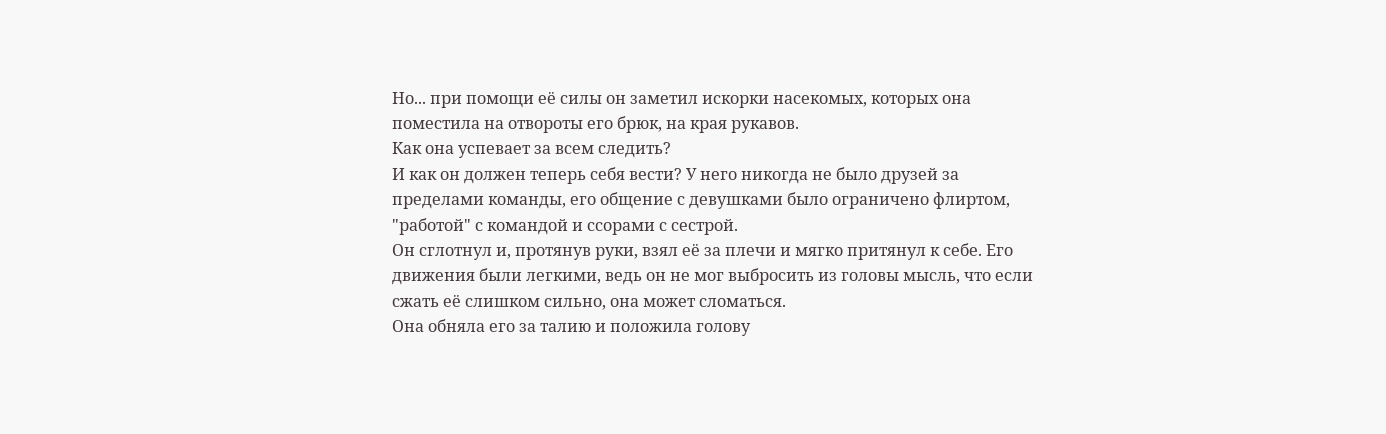Но... при помощи её силы он заметил искорки насекомых, которых она поместила на отвороты его брюк, на края рукавов.
Как она успевает за всем следить?
И как он должен теперь себя вести? У него никогда не было друзей за пределами команды, его общение с девушками было ограничено флиртом, "работой" с командой и ссорами с сестрой.
Он сглотнул и, протянув руки, взял её за плечи и мягко притянул к себе. Его движения были легкими, ведь он не мог выбросить из головы мысль, что если сжать её слишком сильно, она может сломаться.
Она обняла его за талию и положила голову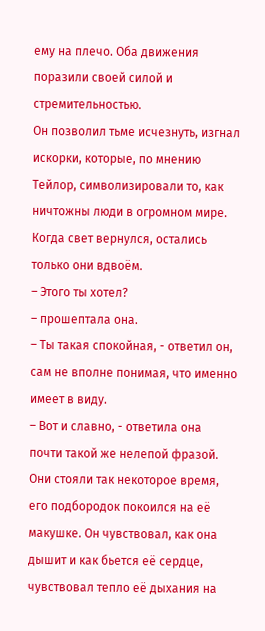ему на плечо. Оба движения поразили своей силой и стремительностью.
Он позволил тьме исчезнуть, изгнал искорки, которые, по мнению Тейлор, символизировали то, как ничтожны люди в огромном мире. Когда свет вернулся, остались только они вдвоём.
– Этого ты хотел?
– прошептала она.
– Ты такая спокойная, - ответил он, сам не вполне понимая, что именно имеет в виду.
– Вот и славно, - ответила она почти такой же нелепой фразой.
Они стояли так некоторое время, его подбородок покоился на её макушке. Он чувствовал, как она дышит и как бьется её сердце, чувствовал тепло её дыхания на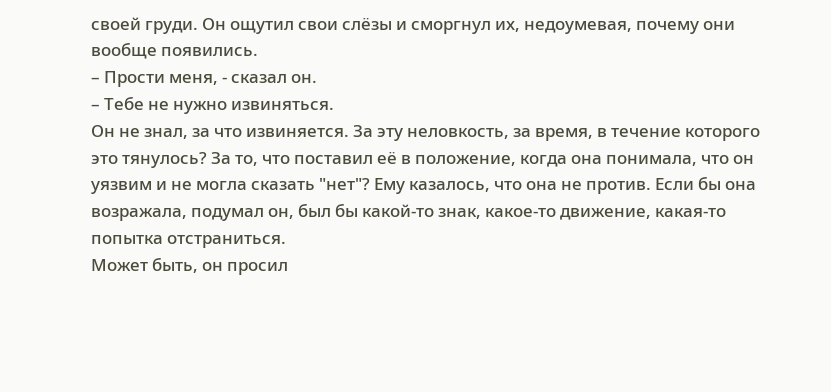своей груди. Он ощутил свои слёзы и сморгнул их, недоумевая, почему они вообще появились.
– Прости меня, - сказал он.
– Тебе не нужно извиняться.
Он не знал, за что извиняется. За эту неловкость, за время, в течение которого это тянулось? За то, что поставил её в положение, когда она понимала, что он уязвим и не могла сказать "нет"? Ему казалось, что она не против. Если бы она возражала, подумал он, был бы какой-то знак, какое-то движение, какая-то попытка отстраниться.
Может быть, он просил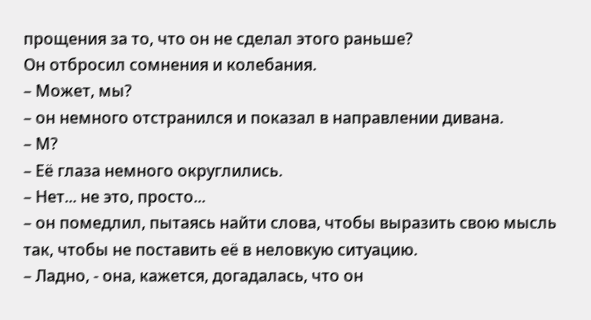прощения за то, что он не сделал этого раньше?
Он отбросил сомнения и колебания.
– Может, мы?
– он немного отстранился и показал в направлении дивана.
– М?
– Её глаза немного округлились.
– Нет... не это, просто...
– он помедлил, пытаясь найти слова, чтобы выразить свою мысль так, чтобы не поставить её в неловкую ситуацию.
– Ладно, - она, кажется, догадалась, что он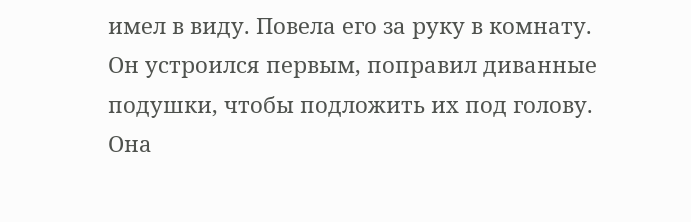имел в виду. Повела его за руку в комнату. Он устроился первым, поправил диванные подушки, чтобы подложить их под голову. Она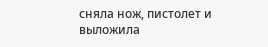сняла нож, пистолет и выложила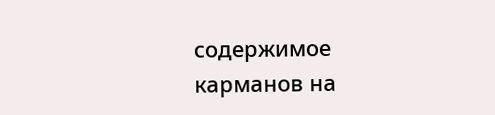содержимое карманов на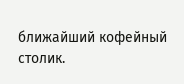ближайший кофейный столик.